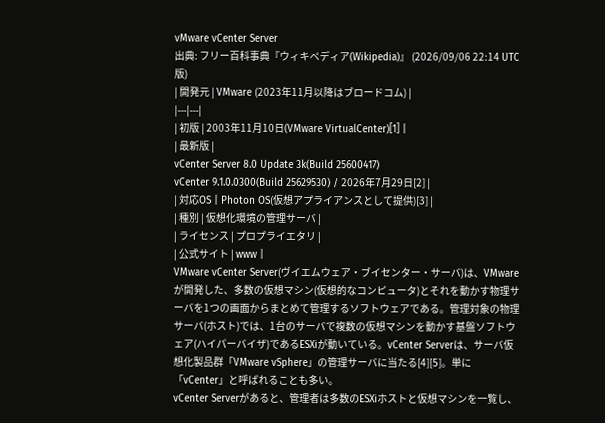vMware vCenter Server
出典: フリー百科事典『ウィキペディア(Wikipedia)』 (2026/09/06 22:14 UTC 版)
| 開発元 | VMware (2023年11月以降はブロードコム) |
|---|---|
| 初版 | 2003年11月10日(VMware VirtualCenter)[1] |
| 最新版 |
vCenter Server 8.0 Update 3k(Build 25600417)
vCenter 9.1.0.0300(Build 25629530) / 2026年7月29日[2] |
| 対応OS | Photon OS(仮想アプライアンスとして提供)[3] |
| 種別 | 仮想化環境の管理サーバ |
| ライセンス | プロプライエタリ |
| 公式サイト | www |
VMware vCenter Server(ヴイエムウェア・ブイセンター・サーバ)は、VMwareが開発した、多数の仮想マシン(仮想的なコンピュータ)とそれを動かす物理サーバを1つの画面からまとめて管理するソフトウェアである。管理対象の物理サーバ(ホスト)では、1台のサーバで複数の仮想マシンを動かす基盤ソフトウェア(ハイパーバイザ)であるESXiが動いている。vCenter Serverは、サーバ仮想化製品群「VMware vSphere」の管理サーバに当たる[4][5]。単に「vCenter」と呼ばれることも多い。
vCenter Serverがあると、管理者は多数のESXiホストと仮想マシンを一覧し、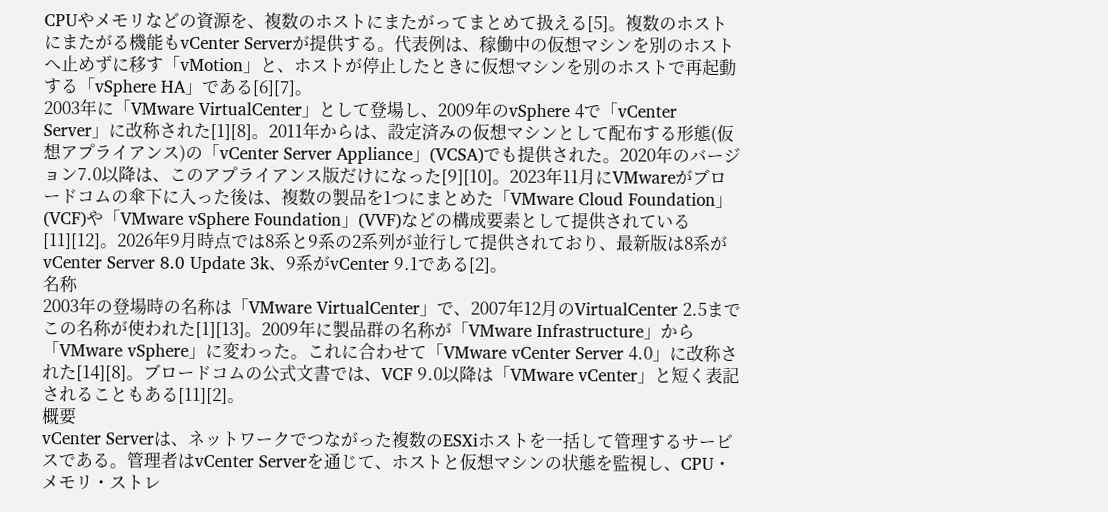CPUやメモリなどの資源を、複数のホストにまたがってまとめて扱える[5]。複数のホストにまたがる機能もvCenter Serverが提供する。代表例は、稼働中の仮想マシンを別のホストへ止めずに移す「vMotion」と、ホストが停止したときに仮想マシンを別のホストで再起動する「vSphere HA」である[6][7]。
2003年に「VMware VirtualCenter」として登場し、2009年のvSphere 4で「vCenter Server」に改称された[1][8]。2011年からは、設定済みの仮想マシンとして配布する形態(仮想アプライアンス)の「vCenter Server Appliance」(VCSA)でも提供された。2020年のバージョン7.0以降は、このアプライアンス版だけになった[9][10]。2023年11月にVMwareがブロードコムの傘下に入った後は、複数の製品を1つにまとめた「VMware Cloud Foundation」(VCF)や「VMware vSphere Foundation」(VVF)などの構成要素として提供されている[11][12]。2026年9月時点では8系と9系の2系列が並行して提供されており、最新版は8系がvCenter Server 8.0 Update 3k、9系がvCenter 9.1である[2]。
名称
2003年の登場時の名称は「VMware VirtualCenter」で、2007年12月のVirtualCenter 2.5までこの名称が使われた[1][13]。2009年に製品群の名称が「VMware Infrastructure」から「VMware vSphere」に変わった。これに合わせて「VMware vCenter Server 4.0」に改称された[14][8]。ブロードコムの公式文書では、VCF 9.0以降は「VMware vCenter」と短く表記されることもある[11][2]。
概要
vCenter Serverは、ネットワークでつながった複数のESXiホストを一括して管理するサービスである。管理者はvCenter Serverを通じて、ホストと仮想マシンの状態を監視し、CPU・メモリ・ストレ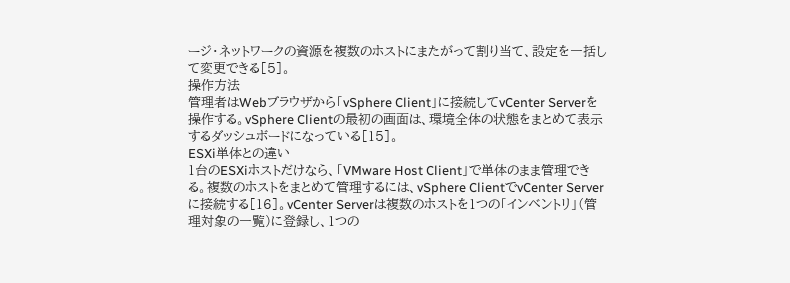ージ・ネットワークの資源を複数のホストにまたがって割り当て、設定を一括して変更できる[5]。
操作方法
管理者はWebブラウザから「vSphere Client」に接続してvCenter Serverを操作する。vSphere Clientの最初の画面は、環境全体の状態をまとめて表示するダッシュボードになっている[15]。
ESXi単体との違い
1台のESXiホストだけなら、「VMware Host Client」で単体のまま管理できる。複数のホストをまとめて管理するには、vSphere ClientでvCenter Serverに接続する[16]。vCenter Serverは複数のホストを1つの「インベントリ」(管理対象の一覧)に登録し、1つの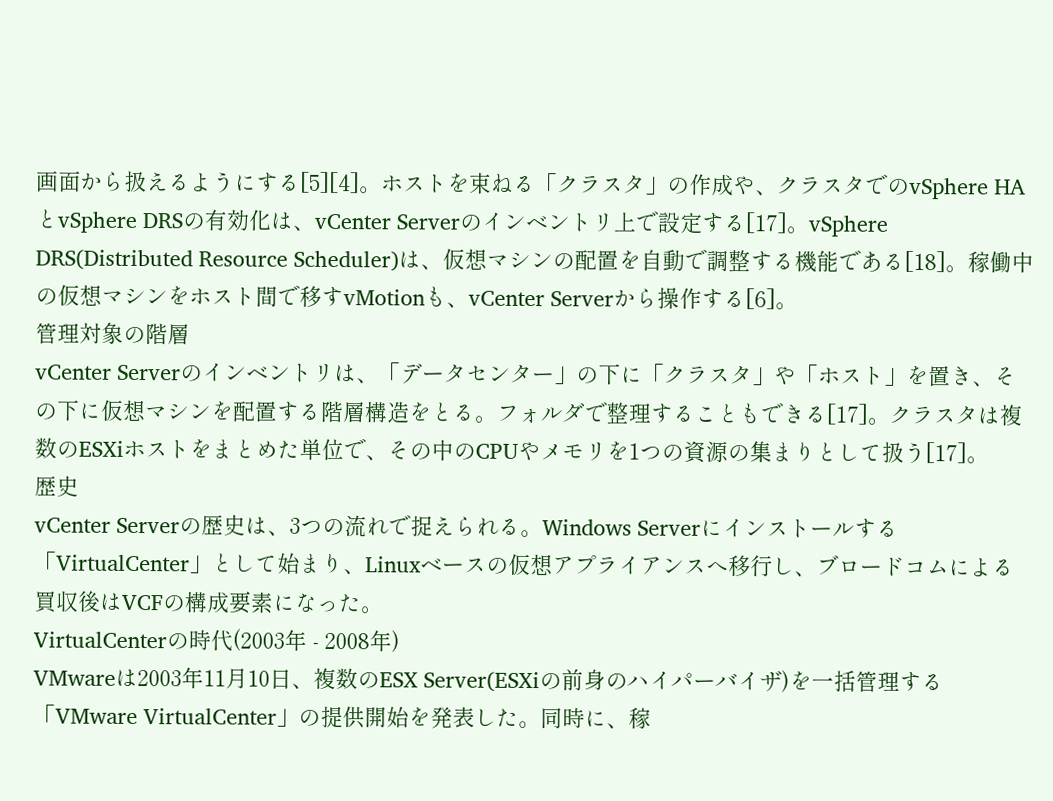画面から扱えるようにする[5][4]。ホストを束ねる「クラスタ」の作成や、クラスタでのvSphere HAとvSphere DRSの有効化は、vCenter Serverのインベントリ上で設定する[17]。vSphere DRS(Distributed Resource Scheduler)は、仮想マシンの配置を自動で調整する機能である[18]。稼働中の仮想マシンをホスト間で移すvMotionも、vCenter Serverから操作する[6]。
管理対象の階層
vCenter Serverのインベントリは、「データセンター」の下に「クラスタ」や「ホスト」を置き、その下に仮想マシンを配置する階層構造をとる。フォルダで整理することもできる[17]。クラスタは複数のESXiホストをまとめた単位で、その中のCPUやメモリを1つの資源の集まりとして扱う[17]。
歴史
vCenter Serverの歴史は、3つの流れで捉えられる。Windows Serverにインストールする「VirtualCenter」として始まり、Linuxベースの仮想アプライアンスへ移行し、ブロードコムによる買収後はVCFの構成要素になった。
VirtualCenterの時代(2003年 - 2008年)
VMwareは2003年11月10日、複数のESX Server(ESXiの前身のハイパーバイザ)を一括管理する「VMware VirtualCenter」の提供開始を発表した。同時に、稼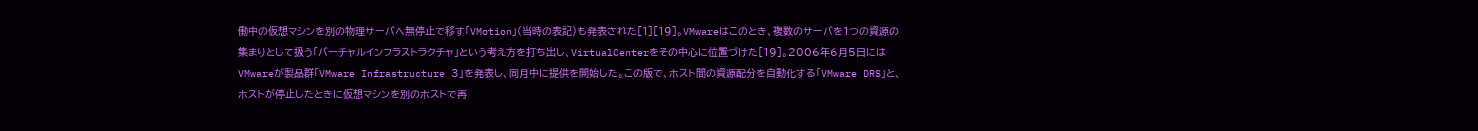働中の仮想マシンを別の物理サーバへ無停止で移す「VMotion」(当時の表記)も発表された[1][19]。VMwareはこのとき、複数のサーバを1つの資源の集まりとして扱う「バーチャルインフラストラクチャ」という考え方を打ち出し、VirtualCenterをその中心に位置づけた[19]。2006年6月5日にはVMwareが製品群「VMware Infrastructure 3」を発表し、同月中に提供を開始した。この版で、ホスト間の資源配分を自動化する「VMware DRS」と、ホストが停止したときに仮想マシンを別のホストで再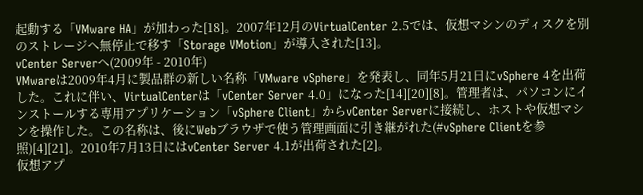起動する「VMware HA」が加わった[18]。2007年12月のVirtualCenter 2.5では、仮想マシンのディスクを別のストレージへ無停止で移す「Storage VMotion」が導入された[13]。
vCenter Serverへ(2009年 - 2010年)
VMwareは2009年4月に製品群の新しい名称「VMware vSphere」を発表し、同年5月21日にvSphere 4を出荷した。これに伴い、VirtualCenterは「vCenter Server 4.0」になった[14][20][8]。管理者は、パソコンにインストールする専用アプリケーション「vSphere Client」からvCenter Serverに接続し、ホストや仮想マシンを操作した。この名称は、後にWebブラウザで使う管理画面に引き継がれた(#vSphere Clientを参照)[4][21]。2010年7月13日にはvCenter Server 4.1が出荷された[2]。
仮想アプ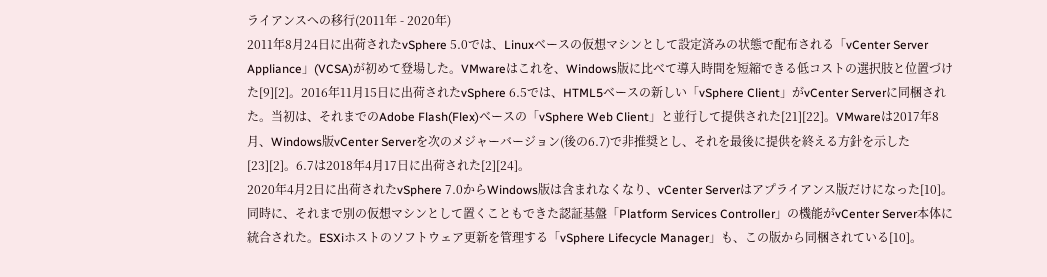ライアンスへの移行(2011年 - 2020年)
2011年8月24日に出荷されたvSphere 5.0では、Linuxベースの仮想マシンとして設定済みの状態で配布される「vCenter Server Appliance」(VCSA)が初めて登場した。VMwareはこれを、Windows版に比べて導入時間を短縮できる低コストの選択肢と位置づけた[9][2]。2016年11月15日に出荷されたvSphere 6.5では、HTML5ベースの新しい「vSphere Client」がvCenter Serverに同梱された。当初は、それまでのAdobe Flash(Flex)ベースの「vSphere Web Client」と並行して提供された[21][22]。VMwareは2017年8月、Windows版vCenter Serverを次のメジャーバージョン(後の6.7)で非推奨とし、それを最後に提供を終える方針を示した[23][2]。6.7は2018年4月17日に出荷された[2][24]。
2020年4月2日に出荷されたvSphere 7.0からWindows版は含まれなくなり、vCenter Serverはアプライアンス版だけになった[10]。同時に、それまで別の仮想マシンとして置くこともできた認証基盤「Platform Services Controller」の機能がvCenter Server本体に統合された。ESXiホストのソフトウェア更新を管理する「vSphere Lifecycle Manager」も、この版から同梱されている[10]。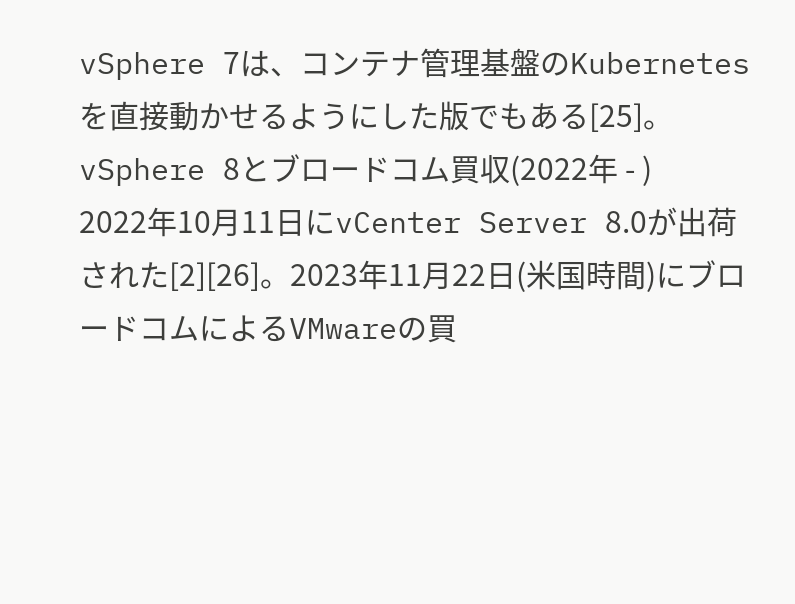vSphere 7は、コンテナ管理基盤のKubernetesを直接動かせるようにした版でもある[25]。
vSphere 8とブロードコム買収(2022年 - )
2022年10月11日にvCenter Server 8.0が出荷された[2][26]。2023年11月22日(米国時間)にブロードコムによるVMwareの買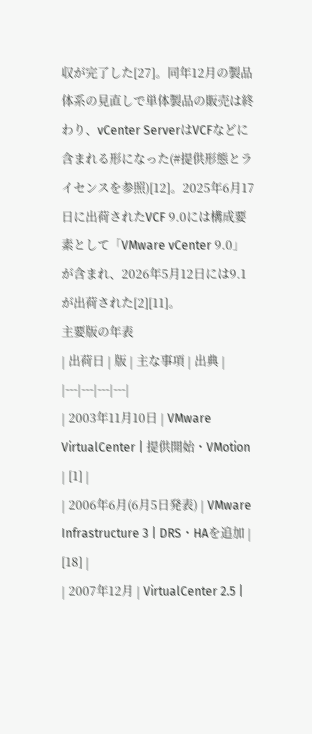収が完了した[27]。同年12月の製品体系の見直しで単体製品の販売は終わり、vCenter ServerはVCFなどに含まれる形になった(#提供形態とライセンスを参照)[12]。2025年6月17日に出荷されたVCF 9.0には構成要素として「VMware vCenter 9.0」が含まれ、2026年5月12日には9.1が出荷された[2][11]。
主要版の年表
| 出荷日 | 版 | 主な事項 | 出典 |
|---|---|---|---|
| 2003年11月10日 | VMware VirtualCenter | 提供開始・VMotion | [1] |
| 2006年6月(6月5日発表) | VMware Infrastructure 3 | DRS・HAを追加 | [18] |
| 2007年12月 | VirtualCenter 2.5 |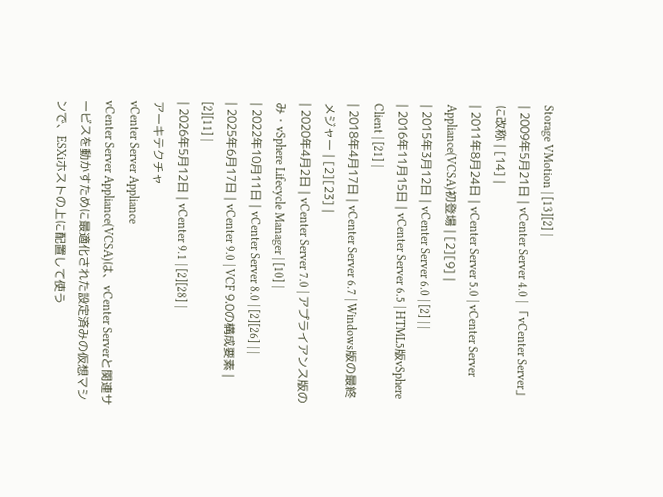Storage VMotion | [13][2] |
| 2009年5月21日 | vCenter Server 4.0 | 「vCenter Server」に改称 | [14] |
| 2011年8月24日 | vCenter Server 5.0 | vCenter Server Appliance(VCSA)初登場 | [2][9] |
| 2015年3月12日 | vCenter Server 6.0 | [2] | |
| 2016年11月15日 | vCenter Server 6.5 | HTML5版vSphere Client | [21] |
| 2018年4月17日 | vCenter Server 6.7 | Windows版の最終メジャー | [2][23] |
| 2020年4月2日 | vCenter Server 7.0 | アプライアンス版のみ・vSphere Lifecycle Manager | [10] |
| 2022年10月11日 | vCenter Server 8.0 | [2][26] | |
| 2025年6月17日 | vCenter 9.0 | VCF 9.0の構成要素 | [2][11] |
| 2026年5月12日 | vCenter 9.1 | [2][28] |
アーキテクチャ
vCenter Server Appliance
vCenter Server Appliance(VCSA)は、vCenter Serverと関連サービスを動かすために最適化された設定済みの仮想マシンで、ESXiホストの上に配置して使う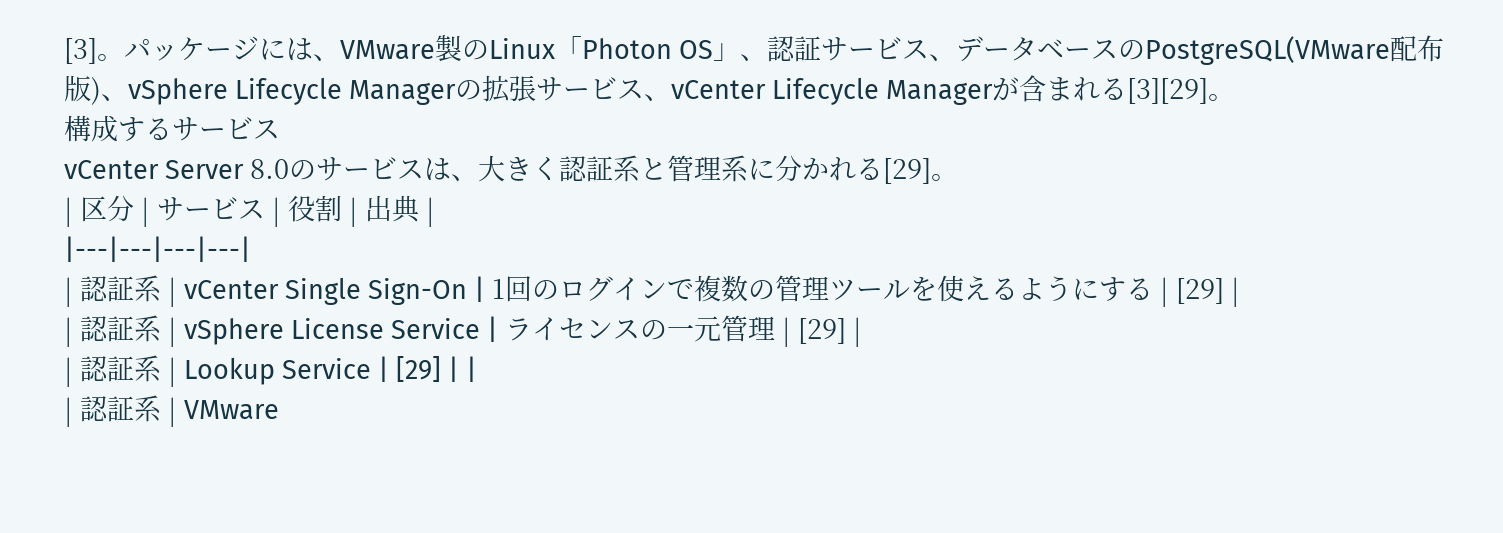[3]。パッケージには、VMware製のLinux「Photon OS」、認証サービス、データベースのPostgreSQL(VMware配布版)、vSphere Lifecycle Managerの拡張サービス、vCenter Lifecycle Managerが含まれる[3][29]。
構成するサービス
vCenter Server 8.0のサービスは、大きく認証系と管理系に分かれる[29]。
| 区分 | サービス | 役割 | 出典 |
|---|---|---|---|
| 認証系 | vCenter Single Sign-On | 1回のログインで複数の管理ツールを使えるようにする | [29] |
| 認証系 | vSphere License Service | ライセンスの一元管理 | [29] |
| 認証系 | Lookup Service | [29] | |
| 認証系 | VMware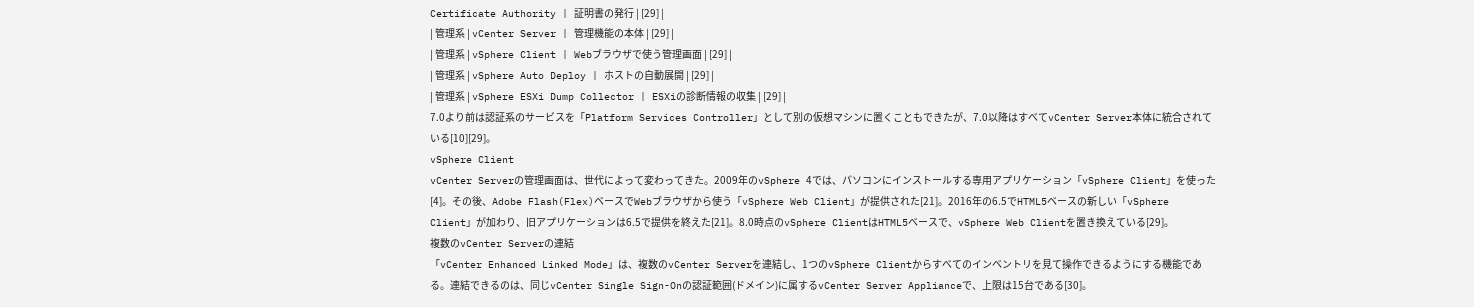Certificate Authority | 証明書の発行 | [29] |
| 管理系 | vCenter Server | 管理機能の本体 | [29] |
| 管理系 | vSphere Client | Webブラウザで使う管理画面 | [29] |
| 管理系 | vSphere Auto Deploy | ホストの自動展開 | [29] |
| 管理系 | vSphere ESXi Dump Collector | ESXiの診断情報の収集 | [29] |
7.0より前は認証系のサービスを「Platform Services Controller」として別の仮想マシンに置くこともできたが、7.0以降はすべてvCenter Server本体に統合されている[10][29]。
vSphere Client
vCenter Serverの管理画面は、世代によって変わってきた。2009年のvSphere 4では、パソコンにインストールする専用アプリケーション「vSphere Client」を使った[4]。その後、Adobe Flash(Flex)ベースでWebブラウザから使う「vSphere Web Client」が提供された[21]。2016年の6.5でHTML5ベースの新しい「vSphere Client」が加わり、旧アプリケーションは6.5で提供を終えた[21]。8.0時点のvSphere ClientはHTML5ベースで、vSphere Web Clientを置き換えている[29]。
複数のvCenter Serverの連結
「vCenter Enhanced Linked Mode」は、複数のvCenter Serverを連結し、1つのvSphere Clientからすべてのインベントリを見て操作できるようにする機能である。連結できるのは、同じvCenter Single Sign-Onの認証範囲(ドメイン)に属するvCenter Server Applianceで、上限は15台である[30]。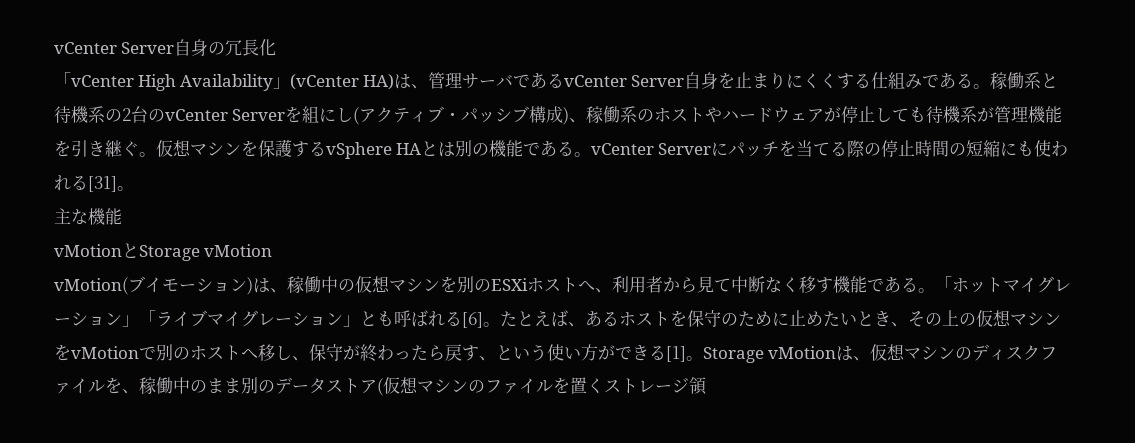vCenter Server自身の冗長化
「vCenter High Availability」(vCenter HA)は、管理サーバであるvCenter Server自身を止まりにくくする仕組みである。稼働系と待機系の2台のvCenter Serverを組にし(アクティブ・パッシブ構成)、稼働系のホストやハードウェアが停止しても待機系が管理機能を引き継ぐ。仮想マシンを保護するvSphere HAとは別の機能である。vCenter Serverにパッチを当てる際の停止時間の短縮にも使われる[31]。
主な機能
vMotionとStorage vMotion
vMotion(ブイモーション)は、稼働中の仮想マシンを別のESXiホストへ、利用者から見て中断なく移す機能である。「ホットマイグレーション」「ライブマイグレーション」とも呼ばれる[6]。たとえば、あるホストを保守のために止めたいとき、その上の仮想マシンをvMotionで別のホストへ移し、保守が終わったら戻す、という使い方ができる[1]。Storage vMotionは、仮想マシンのディスクファイルを、稼働中のまま別のデータストア(仮想マシンのファイルを置くストレージ領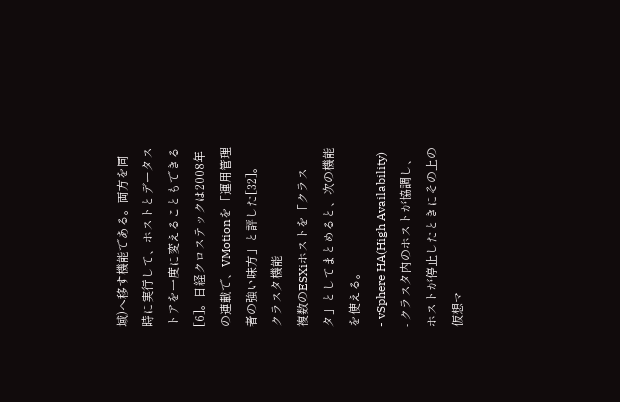域)へ移す機能である。両方を同時に実行して、ホストとデータストアを一度に変えることもできる[6]。日経クロステックは2008年の連載で、VMotionを「運用管理者の強い味方」と評した[32]。
クラスタ機能
複数のESXiホストを「クラスタ」としてまとめると、次の機能を使える。
- vSphere HA(High Availability) - クラスタ内のホストが協調し、ホストが停止したときにその上の仮想マ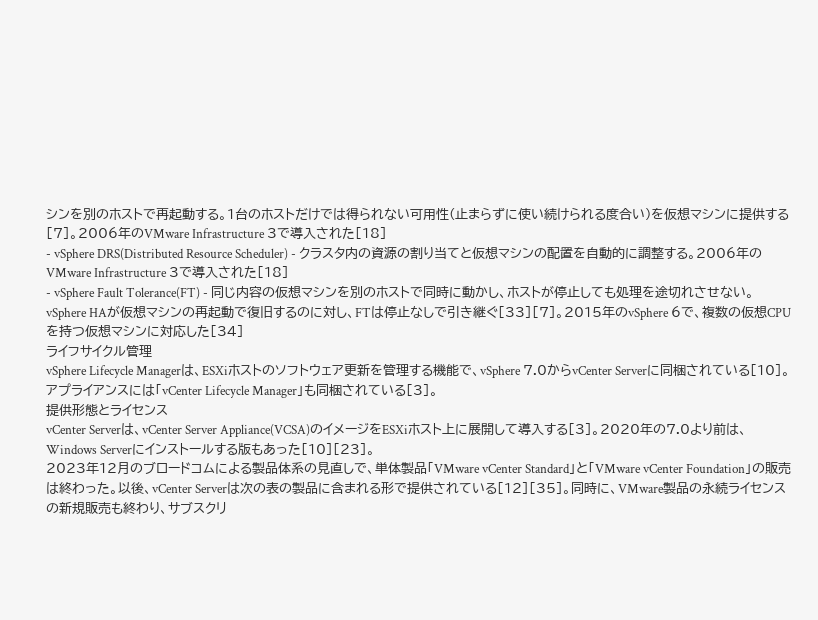シンを別のホストで再起動する。1台のホストだけでは得られない可用性(止まらずに使い続けられる度合い)を仮想マシンに提供する[7]。2006年のVMware Infrastructure 3で導入された[18]
- vSphere DRS(Distributed Resource Scheduler) - クラスタ内の資源の割り当てと仮想マシンの配置を自動的に調整する。2006年のVMware Infrastructure 3で導入された[18]
- vSphere Fault Tolerance(FT) - 同じ内容の仮想マシンを別のホストで同時に動かし、ホストが停止しても処理を途切れさせない。vSphere HAが仮想マシンの再起動で復旧するのに対し、FTは停止なしで引き継ぐ[33][7]。2015年のvSphere 6で、複数の仮想CPUを持つ仮想マシンに対応した[34]
ライフサイクル管理
vSphere Lifecycle Managerは、ESXiホストのソフトウェア更新を管理する機能で、vSphere 7.0からvCenter Serverに同梱されている[10]。アプライアンスには「vCenter Lifecycle Manager」も同梱されている[3]。
提供形態とライセンス
vCenter Serverは、vCenter Server Appliance(VCSA)のイメージをESXiホスト上に展開して導入する[3]。2020年の7.0より前は、Windows Serverにインストールする版もあった[10][23]。
2023年12月のブロードコムによる製品体系の見直しで、単体製品「VMware vCenter Standard」と「VMware vCenter Foundation」の販売は終わった。以後、vCenter Serverは次の表の製品に含まれる形で提供されている[12][35]。同時に、VMware製品の永続ライセンスの新規販売も終わり、サブスクリ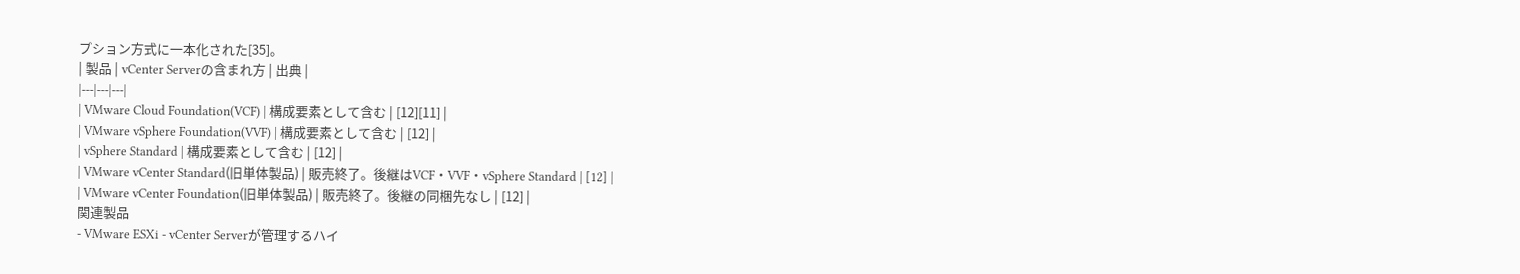プション方式に一本化された[35]。
| 製品 | vCenter Serverの含まれ方 | 出典 |
|---|---|---|
| VMware Cloud Foundation(VCF) | 構成要素として含む | [12][11] |
| VMware vSphere Foundation(VVF) | 構成要素として含む | [12] |
| vSphere Standard | 構成要素として含む | [12] |
| VMware vCenter Standard(旧単体製品) | 販売終了。後継はVCF・VVF・vSphere Standard | [12] |
| VMware vCenter Foundation(旧単体製品) | 販売終了。後継の同梱先なし | [12] |
関連製品
- VMware ESXi - vCenter Serverが管理するハイ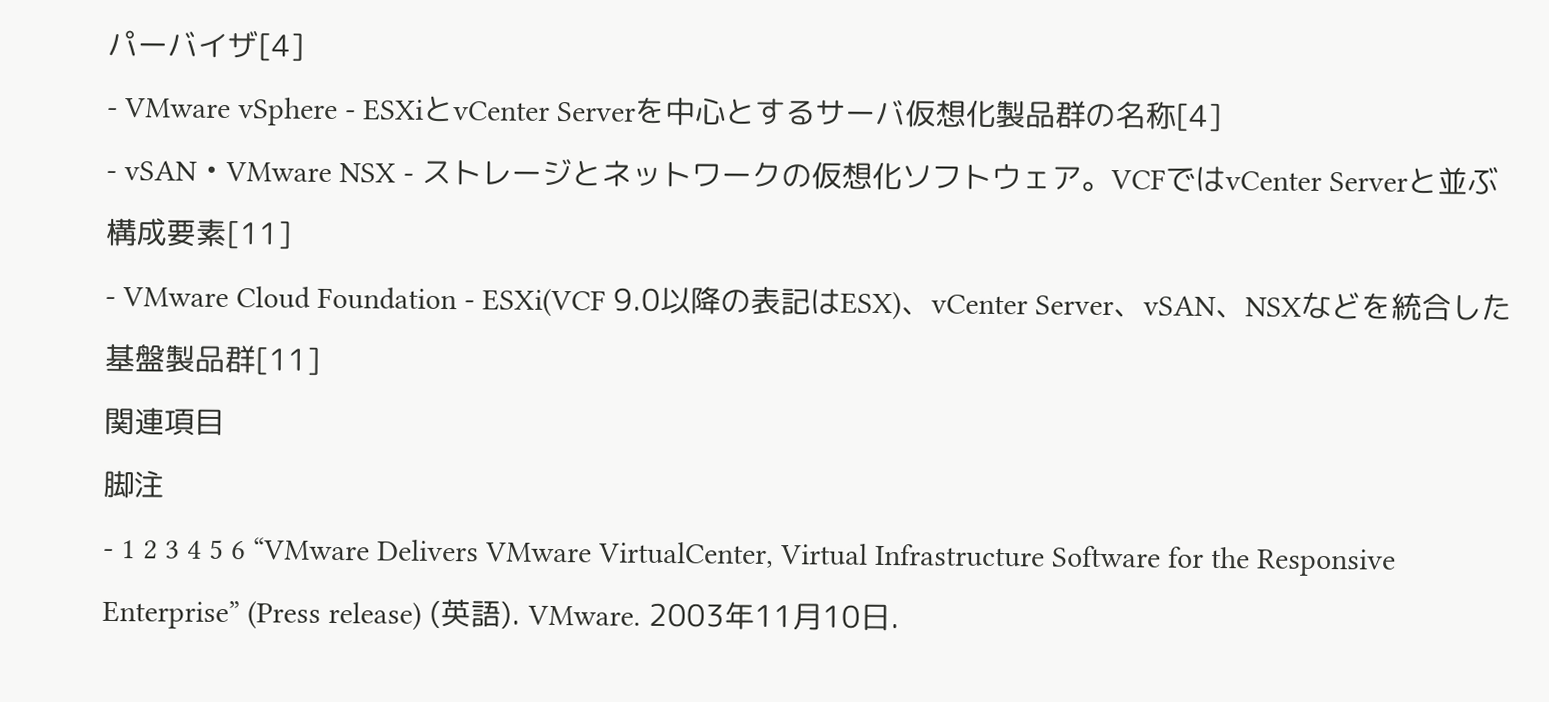パーバイザ[4]
- VMware vSphere - ESXiとvCenter Serverを中心とするサーバ仮想化製品群の名称[4]
- vSAN・VMware NSX - ストレージとネットワークの仮想化ソフトウェア。VCFではvCenter Serverと並ぶ構成要素[11]
- VMware Cloud Foundation - ESXi(VCF 9.0以降の表記はESX)、vCenter Server、vSAN、NSXなどを統合した基盤製品群[11]
関連項目
脚注
- 1 2 3 4 5 6 “VMware Delivers VMware VirtualCenter, Virtual Infrastructure Software for the Responsive Enterprise” (Press release) (英語). VMware. 2003年11月10日.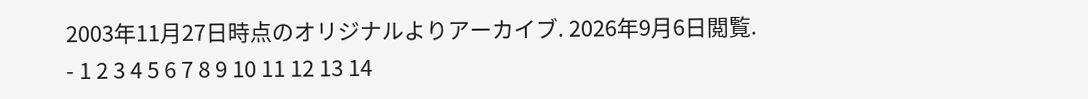2003年11月27日時点のオリジナルよりアーカイブ. 2026年9月6日閲覧.
- 1 2 3 4 5 6 7 8 9 10 11 12 13 14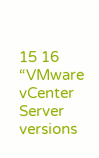15 16 “VMware vCenter Server versions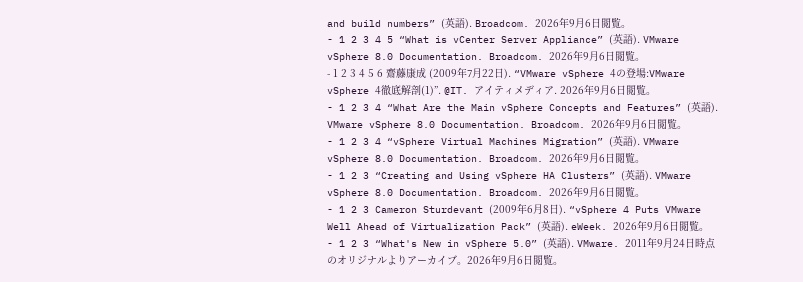and build numbers” (英語). Broadcom. 2026年9月6日閲覧。
- 1 2 3 4 5 “What is vCenter Server Appliance” (英語). VMware vSphere 8.0 Documentation. Broadcom. 2026年9月6日閲覧。
- 1 2 3 4 5 6 齋藤康成 (2009年7月22日). “VMware vSphere 4の登場:VMware vSphere 4徹底解剖(1)”. @IT. アイティメディア. 2026年9月6日閲覧。
- 1 2 3 4 “What Are the Main vSphere Concepts and Features” (英語). VMware vSphere 8.0 Documentation. Broadcom. 2026年9月6日閲覧。
- 1 2 3 4 “vSphere Virtual Machines Migration” (英語). VMware vSphere 8.0 Documentation. Broadcom. 2026年9月6日閲覧。
- 1 2 3 “Creating and Using vSphere HA Clusters” (英語). VMware vSphere 8.0 Documentation. Broadcom. 2026年9月6日閲覧。
- 1 2 3 Cameron Sturdevant (2009年6月8日). “vSphere 4 Puts VMware Well Ahead of Virtualization Pack” (英語). eWeek. 2026年9月6日閲覧。
- 1 2 3 “What's New in vSphere 5.0” (英語). VMware. 2011年9月24日時点のオリジナルよりアーカイブ。2026年9月6日閲覧。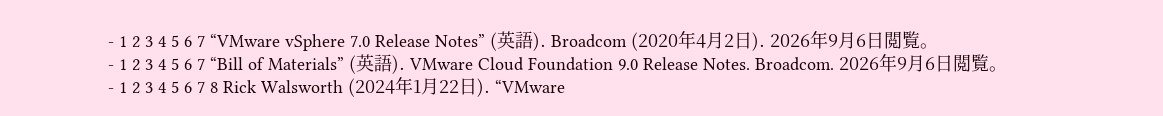- 1 2 3 4 5 6 7 “VMware vSphere 7.0 Release Notes” (英語). Broadcom (2020年4月2日). 2026年9月6日閲覧。
- 1 2 3 4 5 6 7 “Bill of Materials” (英語). VMware Cloud Foundation 9.0 Release Notes. Broadcom. 2026年9月6日閲覧。
- 1 2 3 4 5 6 7 8 Rick Walsworth (2024年1月22日). “VMware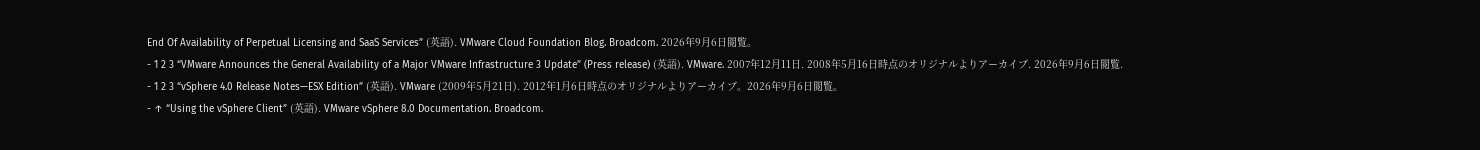End Of Availability of Perpetual Licensing and SaaS Services” (英語). VMware Cloud Foundation Blog. Broadcom. 2026年9月6日閲覧。
- 1 2 3 “VMware Announces the General Availability of a Major VMware Infrastructure 3 Update” (Press release) (英語). VMware. 2007年12月11日. 2008年5月16日時点のオリジナルよりアーカイブ. 2026年9月6日閲覧.
- 1 2 3 “vSphere 4.0 Release Notes—ESX Edition” (英語). VMware (2009年5月21日). 2012年1月6日時点のオリジナルよりアーカイブ。2026年9月6日閲覧。
- ↑ “Using the vSphere Client” (英語). VMware vSphere 8.0 Documentation. Broadcom.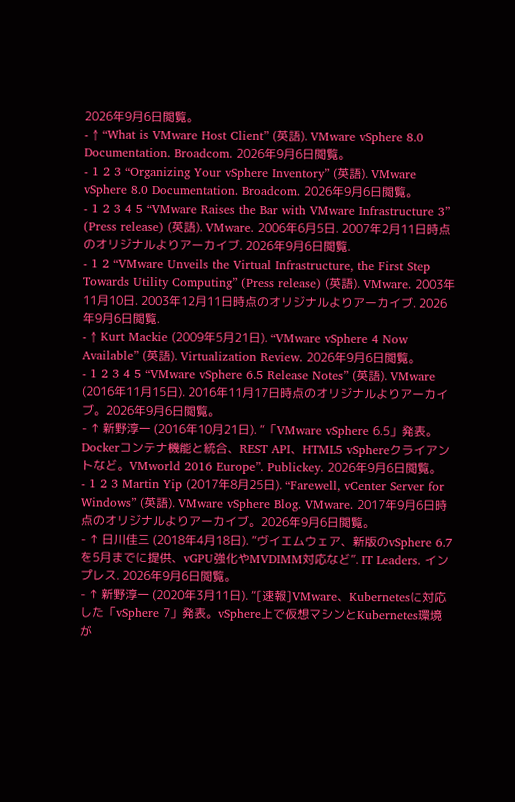2026年9月6日閲覧。
- ↑ “What is VMware Host Client” (英語). VMware vSphere 8.0 Documentation. Broadcom. 2026年9月6日閲覧。
- 1 2 3 “Organizing Your vSphere Inventory” (英語). VMware vSphere 8.0 Documentation. Broadcom. 2026年9月6日閲覧。
- 1 2 3 4 5 “VMware Raises the Bar with VMware Infrastructure 3” (Press release) (英語). VMware. 2006年6月5日. 2007年2月11日時点のオリジナルよりアーカイブ. 2026年9月6日閲覧.
- 1 2 “VMware Unveils the Virtual Infrastructure, the First Step Towards Utility Computing” (Press release) (英語). VMware. 2003年11月10日. 2003年12月11日時点のオリジナルよりアーカイブ. 2026年9月6日閲覧.
- ↑ Kurt Mackie (2009年5月21日). “VMware vSphere 4 Now Available” (英語). Virtualization Review. 2026年9月6日閲覧。
- 1 2 3 4 5 “VMware vSphere 6.5 Release Notes” (英語). VMware (2016年11月15日). 2016年11月17日時点のオリジナルよりアーカイブ。2026年9月6日閲覧。
- ↑ 新野淳一 (2016年10月21日). “「VMware vSphere 6.5」発表。Dockerコンテナ機能と統合、REST API、HTML5 vSphereクライアントなど。VMworld 2016 Europe”. Publickey. 2026年9月6日閲覧。
- 1 2 3 Martin Yip (2017年8月25日). “Farewell, vCenter Server for Windows” (英語). VMware vSphere Blog. VMware. 2017年9月6日時点のオリジナルよりアーカイブ。2026年9月6日閲覧。
- ↑ 日川佳三 (2018年4月18日). “ヴイエムウェア、新版のvSphere 6.7を5月までに提供、vGPU強化やMVDIMM対応など”. IT Leaders. インプレス. 2026年9月6日閲覧。
- ↑ 新野淳一 (2020年3月11日). “[速報]VMware、Kubernetesに対応した「vSphere 7」発表。vSphere上で仮想マシンとKubernetes環境が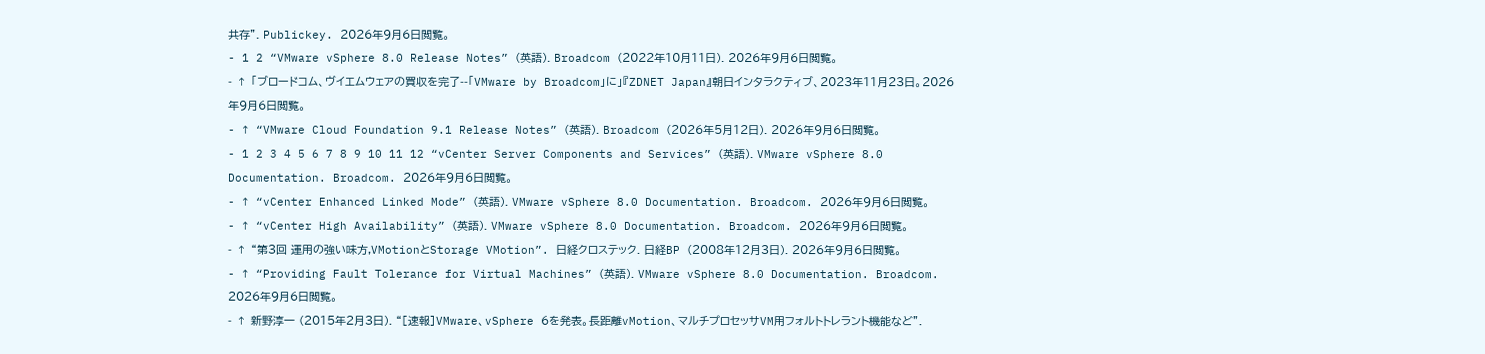共存”. Publickey. 2026年9月6日閲覧。
- 1 2 “VMware vSphere 8.0 Release Notes” (英語). Broadcom (2022年10月11日). 2026年9月6日閲覧。
- ↑ 「ブロードコム、ヴイエムウェアの買収を完了--「VMware by Broadcom」に」『ZDNET Japan』朝日インタラクティブ、2023年11月23日。2026年9月6日閲覧。
- ↑ “VMware Cloud Foundation 9.1 Release Notes” (英語). Broadcom (2026年5月12日). 2026年9月6日閲覧。
- 1 2 3 4 5 6 7 8 9 10 11 12 “vCenter Server Components and Services” (英語). VMware vSphere 8.0 Documentation. Broadcom. 2026年9月6日閲覧。
- ↑ “vCenter Enhanced Linked Mode” (英語). VMware vSphere 8.0 Documentation. Broadcom. 2026年9月6日閲覧。
- ↑ “vCenter High Availability” (英語). VMware vSphere 8.0 Documentation. Broadcom. 2026年9月6日閲覧。
- ↑ “第3回 運用の強い味方,VMotionとStorage VMotion”. 日経クロステック. 日経BP (2008年12月3日). 2026年9月6日閲覧。
- ↑ “Providing Fault Tolerance for Virtual Machines” (英語). VMware vSphere 8.0 Documentation. Broadcom. 2026年9月6日閲覧。
- ↑ 新野淳一 (2015年2月3日). “[速報]VMware、vSphere 6を発表。長距離vMotion、マルチプロセッサVM用フォルトトレラント機能など”.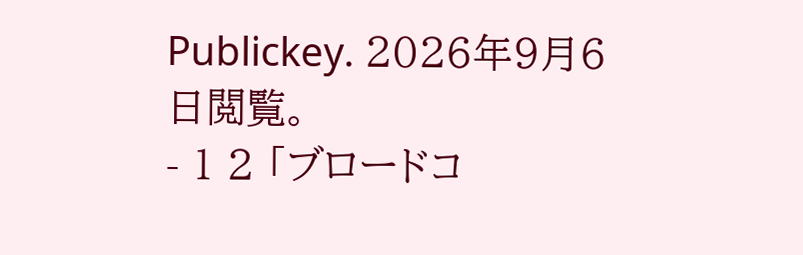Publickey. 2026年9月6日閲覧。
- 1 2 「ブロードコ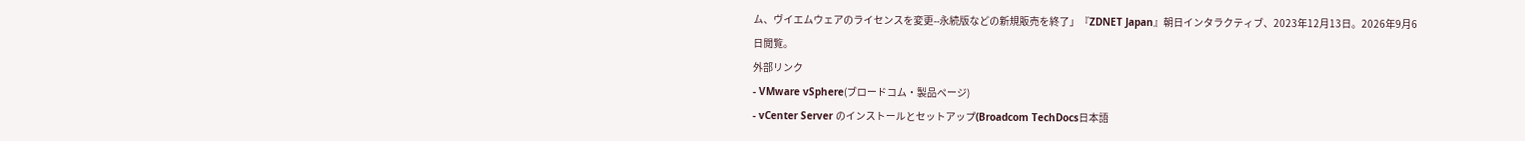ム、ヴイエムウェアのライセンスを変更--永続版などの新規販売を終了」『ZDNET Japan』朝日インタラクティブ、2023年12月13日。2026年9月6日閲覧。
外部リンク
- VMware vSphere(ブロードコム・製品ページ)
- vCenter Server のインストールとセットアップ(Broadcom TechDocs日本語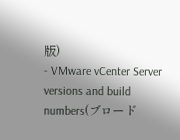版)
- VMware vCenter Server versions and build numbers(ブロード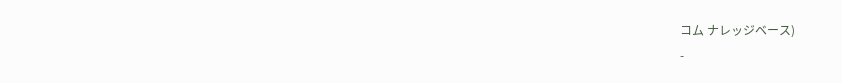コム ナレッジベース)
-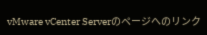vMware vCenter Serverのページへのリンク